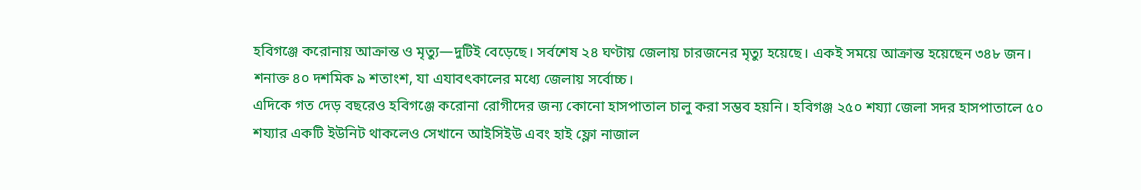হবিগঞ্জে করোনায় আক্রান্ত ও মৃত্যু—দুটিই বেড়েছে। সর্বশেষ ২৪ ঘণ্টায় জেলায় চারজনের মৃত্যু হয়েছে। একই সময়ে আক্রান্ত হয়েছেন ৩৪৮ জন। শনাক্ত ৪০ দশমিক ৯ শতাংশ, যা এযাবৎকালের মধ্যে জেলায় সর্বোচ্চ।
এদিকে গত দেড় বছরেও হবিগঞ্জে করোনা রোগীদের জন্য কোনো হাসপাতাল চালু করা সম্ভব হয়নি। হবিগঞ্জ ২৫০ শয্যা জেলা সদর হাসপাতালে ৫০ শয্যার একটি ইউনিট থাকলেও সেখানে আইসিইউ এবং হাই ফ্লো নাজাল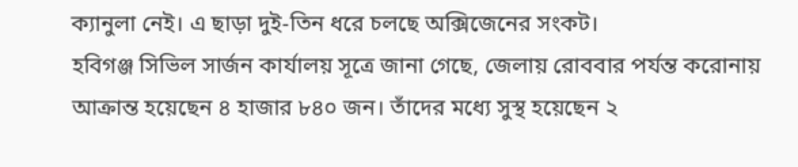ক্যানুলা নেই। এ ছাড়া দুই-তিন ধরে চলছে অক্সিজেনের সংকট।
হবিগঞ্জ সিভিল সার্জন কার্যালয় সূত্রে জানা গেছে, জেলায় রোববার পর্যন্ত করোনায় আক্রান্ত হয়েছেন ৪ হাজার ৮৪০ জন। তাঁদের মধ্যে সুস্থ হয়েছেন ২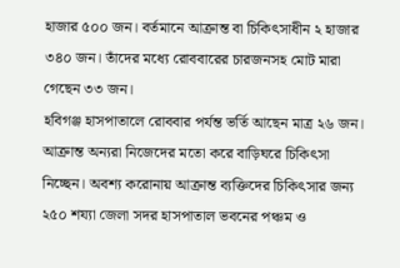হাজার ৫০০ জন। বর্তমানে আক্রান্ত বা চিকিৎসাধীন ২ হাজার ৩৪০ জন। তাঁদের মধ্যে রোববারের চারজনসহ মোট মারা গেছেন ৩৩ জন।
হবিগঞ্জ হাসপাতালে রোববার পর্যন্ত ভর্তি আছেন মাত্র ২৬ জন। আক্রান্ত অন্যরা নিজেদের মতো করে বাড়িঘরে চিকিৎসা নিচ্ছেন। অবশ্য করোনায় আক্রান্ত ব্যক্তিদের চিকিৎসার জন্য ২৫০ শয্যা জেলা সদর হাসপাতাল ভবনের পঞ্চম ও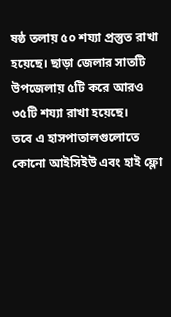ষষ্ঠ তলায় ৫০ শয্যা প্রস্তুত রাখা হয়েছে। ছাড়া জেলার সাতটি উপজেলায় ৫টি করে আরও ৩৫টি শয্যা রাখা হয়েছে।
তবে এ হাসপাতালগুলোতে কোনো আইসিইউ এবং হাই ফ্লো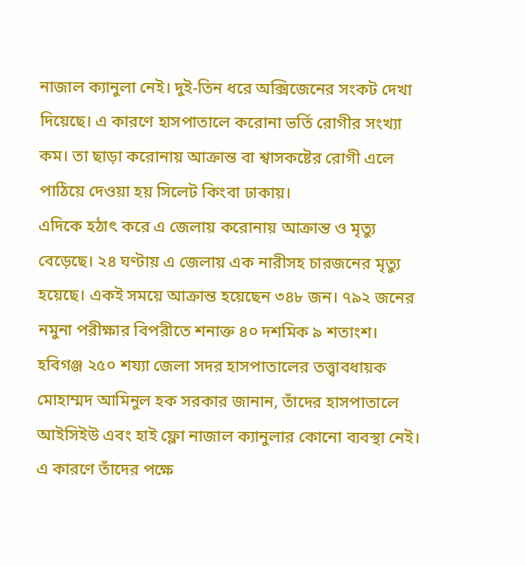নাজাল ক্যানুলা নেই। দুই-তিন ধরে অক্সিজেনের সংকট দেখা দিয়েছে। এ কারণে হাসপাতালে করোনা ভর্তি রোগীর সংখ্যা কম। তা ছাড়া করোনায় আক্রান্ত বা শ্বাসকষ্টের রোগী এলে পাঠিয়ে দেওয়া হয় সিলেট কিংবা ঢাকায়।
এদিকে হঠাৎ করে এ জেলায় করোনায় আক্রান্ত ও মৃত্যু বেড়েছে। ২৪ ঘণ্টায় এ জেলায় এক নারীসহ চারজনের মৃত্যু হয়েছে। একই সময়ে আক্রান্ত হয়েছেন ৩৪৮ জন। ৭৯২ জনের নমুনা পরীক্ষার বিপরীতে শনাক্ত ৪০ দশমিক ৯ শতাংশ।
হবিগঞ্জ ২৫০ শয্যা জেলা সদর হাসপাতালের তত্ত্বাবধায়ক মোহাম্মদ আমিনুল হক সরকার জানান, তাঁদের হাসপাতালে আইসিইউ এবং হাই ফ্লো নাজাল ক্যানুলার কোনো ব্যবস্থা নেই। এ কারণে তাঁদের পক্ষে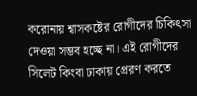করোনায় শ্বাসকষ্টের রোগীদের চিকিৎসা দেওয়া সম্ভব হচ্ছে না। এই রোগীদের সিলেট কিংবা ঢাকায় প্রেরণ করতে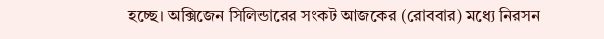হচ্ছে। অক্সিজেন সিলিন্ডারের সংকট আজকের (রোববার) মধ্যে নিরসন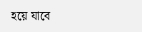হয়ে যাবে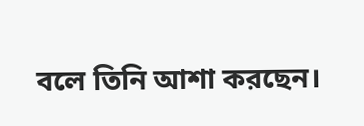বলে তিনি আশা করছেন।